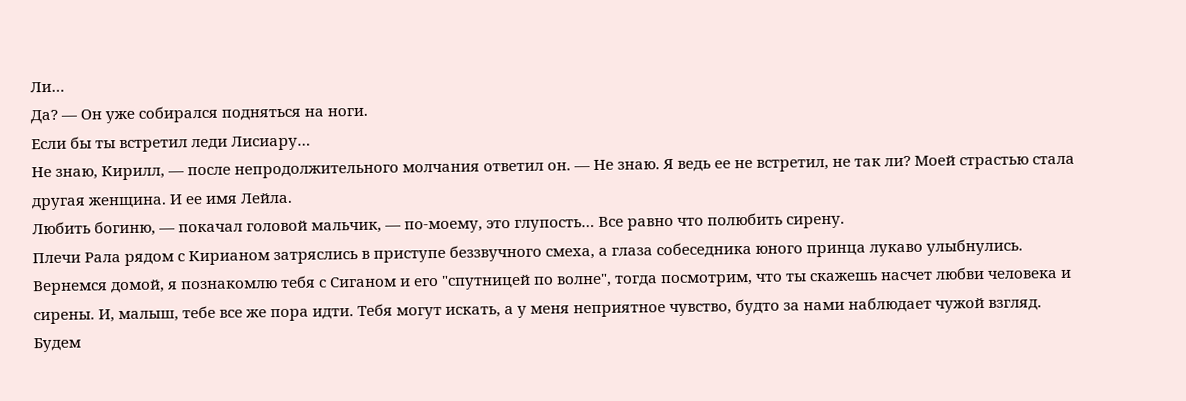Ли…
Да? — Он уже собирался подняться на ноги.
Если бы ты встретил леди Лисиару…
Не знаю, Кирилл, — после непродолжительного молчания ответил он. — Не знаю. Я ведь ее не встретил, не так ли? Моей страстью стала другая женщина. И ее имя Лейла.
Любить богиню, — покачал головой мальчик, — по-моему, это глупость… Все равно что полюбить сирену.
Плечи Рала рядом с Кирианом затряслись в приступе беззвучного смеха, а глаза собеседника юного принца лукаво улыбнулись.
Вернемся домой, я познакомлю тебя с Сиганом и его "спутницей по волне", тогда посмотрим, что ты скажешь насчет любви человека и сирены. И, малыш, тебе все же пора идти. Тебя могут искать, а у меня неприятное чувство, будто за нами наблюдает чужой взгляд.
Будем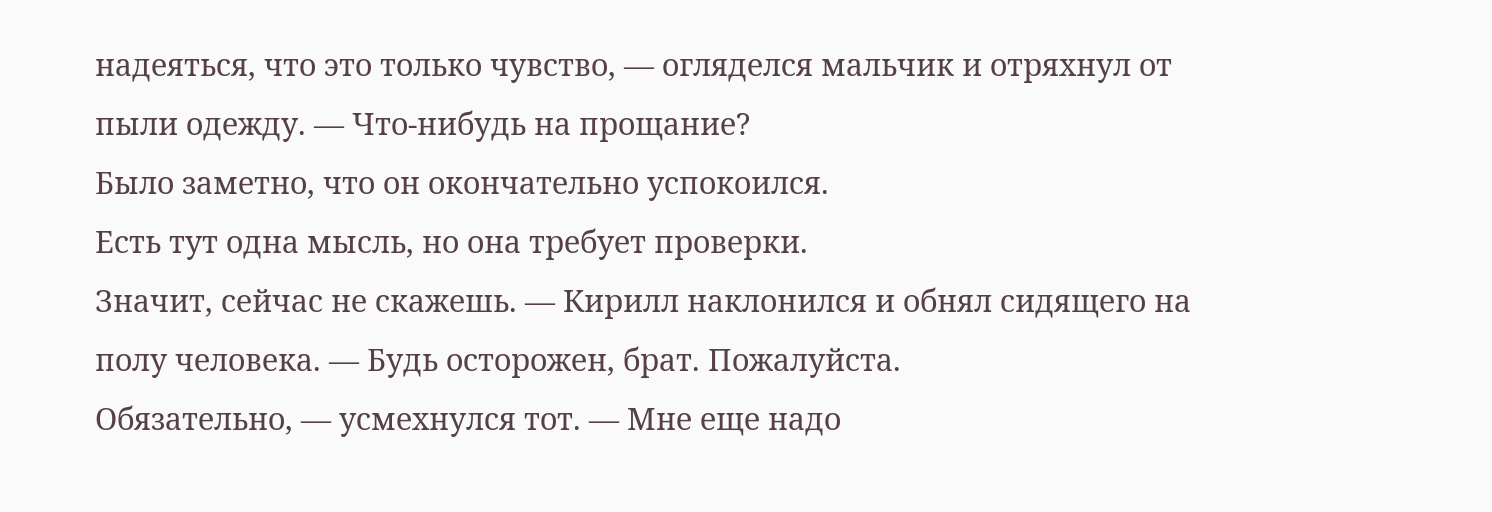надеяться, что это только чувство, — огляделся мальчик и отряхнул от пыли одежду. — Что-нибудь на прощание?
Было заметно, что он окончательно успокоился.
Есть тут одна мысль, но она требует проверки.
Значит, сейчас не скажешь. — Кирилл наклонился и обнял сидящего на полу человека. — Будь осторожен, брат. Пожалуйста.
Обязательно, — усмехнулся тот. — Мне еще надо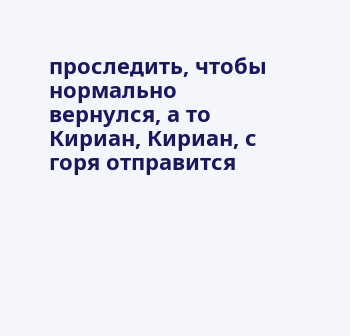проследить, чтобы нормально вернулся, а то Кириан, Кириан, с горя отправится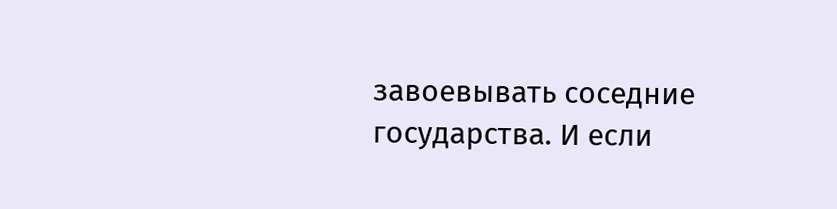завоевывать соседние государства. И если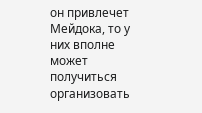он привлечет Мейдока, то у них вполне может получиться организовать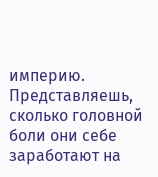империю. Представляешь, сколько головной боли они себе заработают на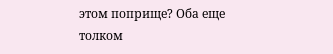этом поприще? Оба еще толком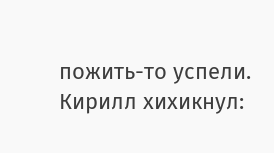пожить-то успели.
Кирилл хихикнул: